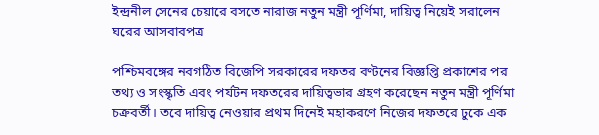ইন্দ্রনীল সেনের চেয়ারে বসতে নারাজ নতুন মন্ত্রী পূর্ণিমা, দায়িত্ব নিয়েই সরালেন ঘরের আসবাবপত্র

পশ্চিমবঙ্গের নবগঠিত বিজেপি সরকারের দফতর বণ্টনের বিজ্ঞপ্তি প্রকাশের পর তথ্য ও সংস্কৃতি এবং পর্যটন দফতরের দায়িত্বভার গ্রহণ করেছেন নতুন মন্ত্রী পূর্ণিমা চক্রবর্তী। তবে দায়িত্ব নেওয়ার প্রথম দিনেই মহাকরণে নিজের দফতরে ঢুকে এক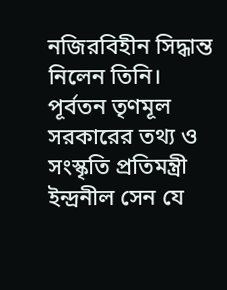নজিরবিহীন সিদ্ধান্ত নিলেন তিনি। পূর্বতন তৃণমূল সরকারের তথ্য ও সংস্কৃতি প্রতিমন্ত্রী ইন্দ্রনীল সেন যে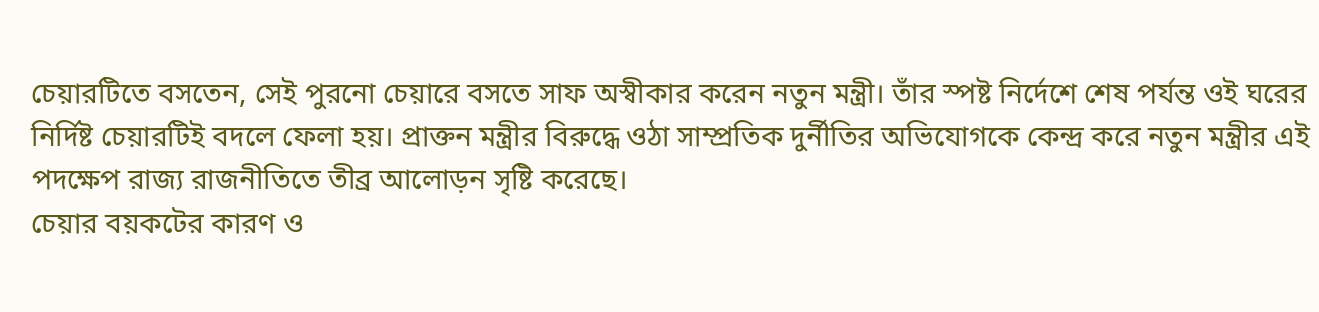চেয়ারটিতে বসতেন, সেই পুরনো চেয়ারে বসতে সাফ অস্বীকার করেন নতুন মন্ত্রী। তাঁর স্পষ্ট নির্দেশে শেষ পর্যন্ত ওই ঘরের নির্দিষ্ট চেয়ারটিই বদলে ফেলা হয়। প্রাক্তন মন্ত্রীর বিরুদ্ধে ওঠা সাম্প্রতিক দুর্নীতির অভিযোগকে কেন্দ্র করে নতুন মন্ত্রীর এই পদক্ষেপ রাজ্য রাজনীতিতে তীব্র আলোড়ন সৃষ্টি করেছে।
চেয়ার বয়কটের কারণ ও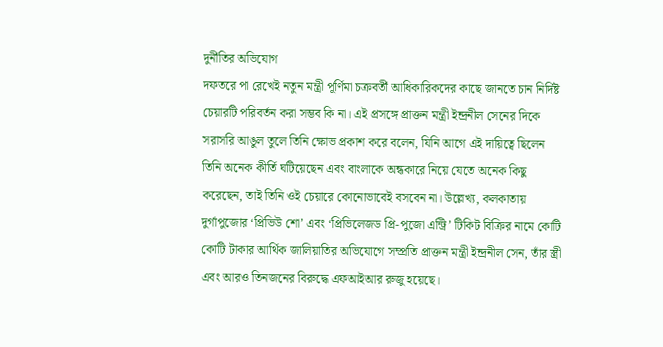দুর্নীতির অভিযোগ
দফতরে পা রেখেই নতুন মন্ত্রী পূর্ণিমা চক্রবর্তী আধিকারিকদের কাছে জানতে চান নির্দিষ্ট চেয়ারটি পরিবর্তন করা সম্ভব কি না। এই প্রসঙ্গে প্রাক্তন মন্ত্রী ইন্দ্রনীল সেনের দিকে সরাসরি আঙুল তুলে তিনি ক্ষোভ প্রকাশ করে বলেন, যিনি আগে এই দায়িত্বে ছিলেন তিনি অনেক কীর্তি ঘটিয়েছেন এবং বাংলাকে অন্ধকারে নিয়ে যেতে অনেক কিছু করেছেন, তাই তিনি ওই চেয়ারে কোনোভাবেই বসবেন না। উল্লেখ্য, কলকাতায় দুর্গাপুজোর ‘প্রিভিউ শো’ এবং ‘প্রিভিলেজড প্রি-পুজো এন্ট্রি’ টিকিট বিক্রির নামে কোটি কোটি টাকার আর্থিক জালিয়াতির অভিযোগে সম্প্রতি প্রাক্তন মন্ত্রী ইন্দ্রনীল সেন, তাঁর স্ত্রী এবং আরও তিনজনের বিরুদ্ধে এফআইআর রুজু হয়েছে।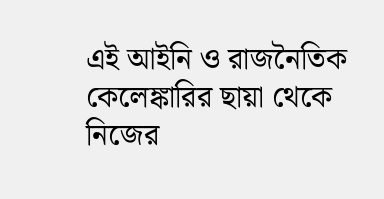এই আইনি ও রাজনৈতিক কেলেঙ্কারির ছায়া থেকে নিজের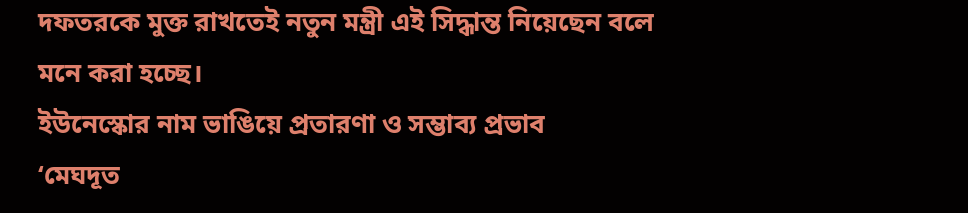দফতরকে মুক্ত রাখতেই নতুন মন্ত্রী এই সিদ্ধান্ত নিয়েছেন বলে মনে করা হচ্ছে।
ইউনেস্কোর নাম ভাঙিয়ে প্রতারণা ও সম্ভাব্য প্রভাব
‘মেঘদূত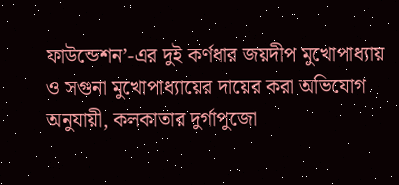ফাউন্ডেশন’-এর দুই কর্ণধার জয়দীপ মুখোপাধ্যায় ও সগুনা মুখোপাধ্যায়ের দায়ের করা অভিযোগ অনুযায়ী, কলকাতার দুর্গাপুজো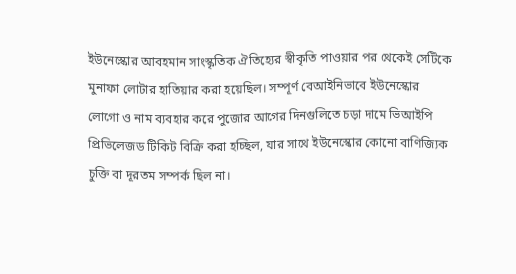ইউনেস্কোর আবহমান সাংস্কৃতিক ঐতিহ্যের স্বীকৃতি পাওয়ার পর থেকেই সেটিকে মুনাফা লোটার হাতিয়ার করা হয়েছিল। সম্পূর্ণ বেআইনিভাবে ইউনেস্কোর লোগো ও নাম ব্যবহার করে পুজোর আগের দিনগুলিতে চড়া দামে ভিআইপি প্রিভিলেজড টিকিট বিক্রি করা হচ্ছিল, যার সাথে ইউনেস্কোর কোনো বাণিজ্যিক চুক্তি বা দূরতম সম্পর্ক ছিল না।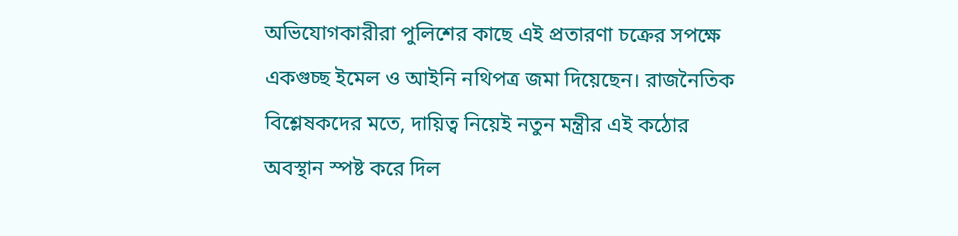অভিযোগকারীরা পুলিশের কাছে এই প্রতারণা চক্রের সপক্ষে একগুচ্ছ ইমেল ও আইনি নথিপত্র জমা দিয়েছেন। রাজনৈতিক বিশ্লেষকদের মতে, দায়িত্ব নিয়েই নতুন মন্ত্রীর এই কঠোর অবস্থান স্পষ্ট করে দিল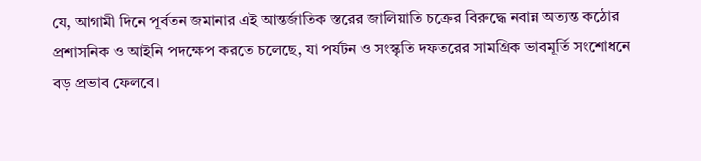যে, আগামী দিনে পূর্বতন জমানার এই আন্তর্জাতিক স্তরের জালিয়াতি চক্রের বিরুদ্ধে নবান্ন অত্যন্ত কঠোর প্রশাসনিক ও আইনি পদক্ষেপ করতে চলেছে, যা পর্যটন ও সংস্কৃতি দফতরের সামগ্রিক ভাবমূর্তি সংশোধনে বড় প্রভাব ফেলবে।